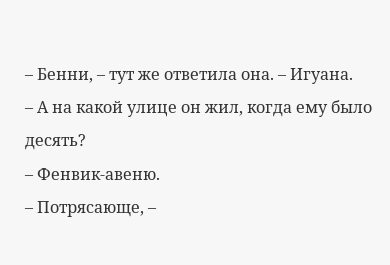– Бенни, – тут же ответила она. – Игуана.
– А на какой улице он жил, когда ему было десять?
– Фенвик-авеню.
– Потрясающе, –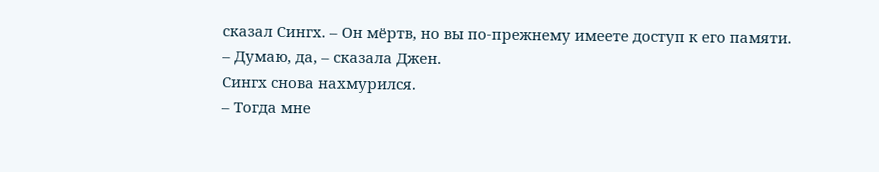сказал Сингх. – Он мёртв, но вы по-прежнему имеете доступ к его памяти.
– Думаю, да, – сказала Джен.
Сингх снова нахмурился.
– Тогда мне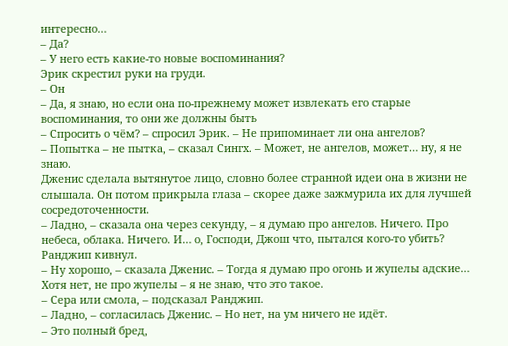интересно…
– Да?
– У него есть какие-то новые воспоминания?
Эрик скрестил руки на груди.
– Он
– Да, я знаю, но если она по-прежнему может извлекать его старые воспоминания, то они же должны быть
– Спросить о чём? – спросил Эрик. – Не припоминает ли она ангелов?
– Попытка – не пытка, – сказал Сингх. – Может, не ангелов, может… ну, я не знаю.
Дженис сделала вытянутое лицо, словно более странной идеи она в жизни не слышала. Он потом прикрыла глаза – скорее даже зажмурила их для лучшей сосредоточенности.
– Ладно, – сказала она через секунду, – я думаю про ангелов. Ничего. Про небеса, облака. Ничего. И… о, Господи, Джош что, пытался кого-то убить?
Ранджип кивнул.
– Ну хорошо, – сказала Дженис. – Тогда я думаю про огонь и жупелы адские… Хотя нет, не про жупелы – я не знаю, что это такое.
– Сера или смола, – подсказал Ранджип.
– Ладно, – согласилась Дженис. – Но нет, на ум ничего не идёт.
– Это полный бред,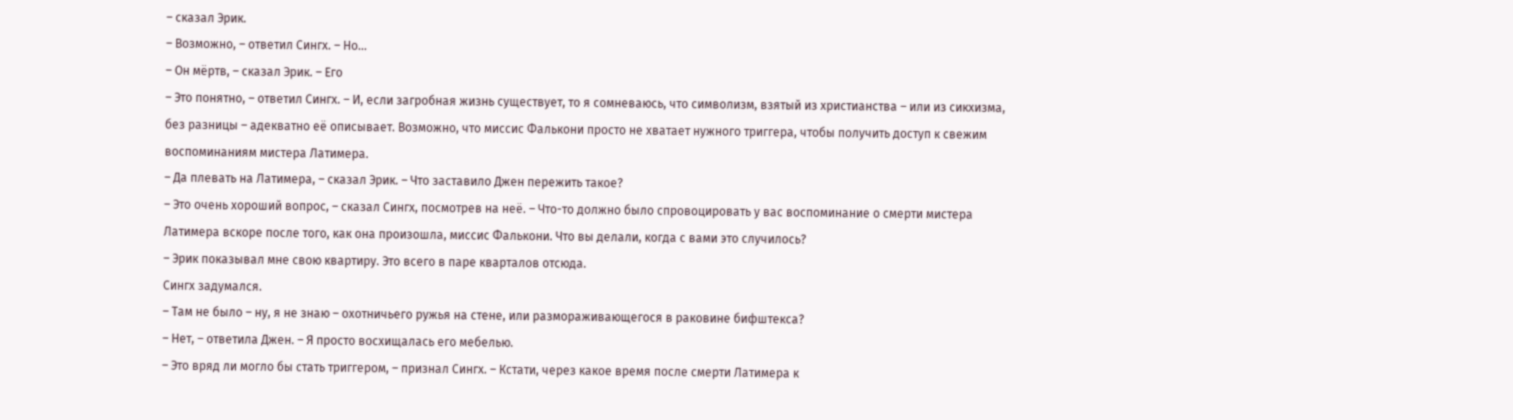– сказал Эрик.
– Возможно, – ответил Сингх. – Но…
– Он мёртв, – сказал Эрик. – Его
– Это понятно, – ответил Сингх. – И, если загробная жизнь существует, то я сомневаюсь, что символизм, взятый из христианства – или из сикхизма, без разницы – адекватно её описывает. Возможно, что миссис Фалькони просто не хватает нужного триггера, чтобы получить доступ к свежим воспоминаниям мистера Латимера.
– Да плевать на Латимера, – сказал Эрик. – Что заставило Джен пережить такое?
– Это очень хороший вопрос, – сказал Сингх, посмотрев на неё. – Что-то должно было спровоцировать у вас воспоминание о смерти мистера Латимера вскоре после того, как она произошла, миссис Фалькони. Что вы делали, когда с вами это случилось?
– Эрик показывал мне свою квартиру. Это всего в паре кварталов отсюда.
Сингх задумался.
– Там не было – ну, я не знаю – охотничьего ружья на стене, или размораживающегося в раковине бифштекса?
– Нет, – ответила Джен. – Я просто восхищалась его мебелью.
– Это вряд ли могло бы стать триггером, – признал Сингх. – Кстати, через какое время после смерти Латимера к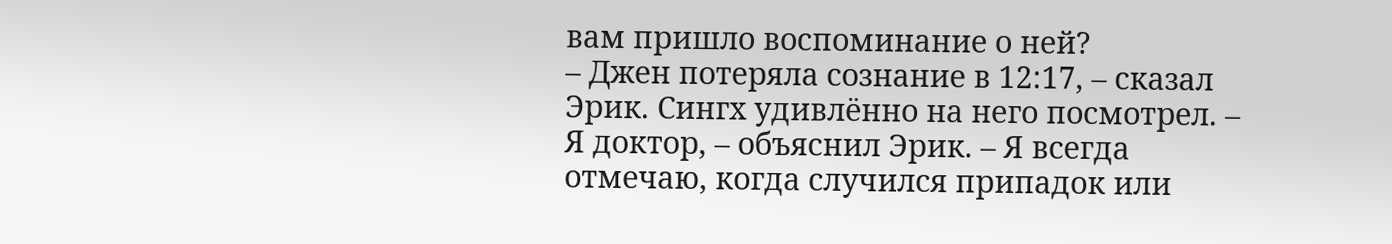вам пришло воспоминание о ней?
– Джен потеряла сознание в 12:17, – сказал Эрик. Сингх удивлённо на него посмотрел. – Я доктор, – объяснил Эрик. – Я всегда отмечаю, когда случился припадок или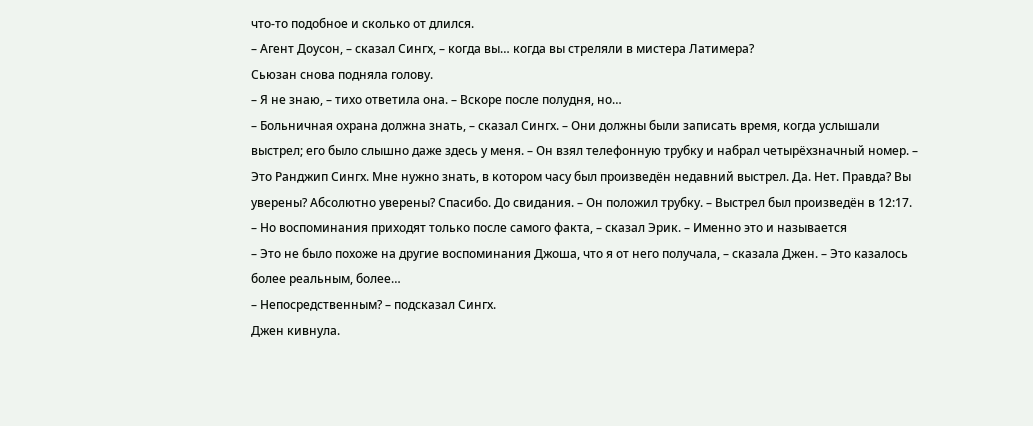что-то подобное и сколько от длился.
– Агент Доусон, – сказал Сингх, – когда вы… когда вы стреляли в мистера Латимера?
Сьюзан снова подняла голову.
– Я не знаю, – тихо ответила она. – Вскоре после полудня, но…
– Больничная охрана должна знать, – сказал Сингх. – Они должны были записать время, когда услышали выстрел; его было слышно даже здесь у меня. – Он взял телефонную трубку и набрал четырёхзначный номер. – Это Ранджип Сингх. Мне нужно знать, в котором часу был произведён недавний выстрел. Да. Нет. Правда? Вы уверены? Абсолютно уверены? Спасибо. До свидания. – Он положил трубку. – Выстрел был произведён в 12:17.
– Но воспоминания приходят только после самого факта, – сказал Эрик. – Именно это и называется
– Это не было похоже на другие воспоминания Джоша, что я от него получала, – сказала Джен. – Это казалось более реальным, более…
– Непосредственным? – подсказал Сингх.
Джен кивнула.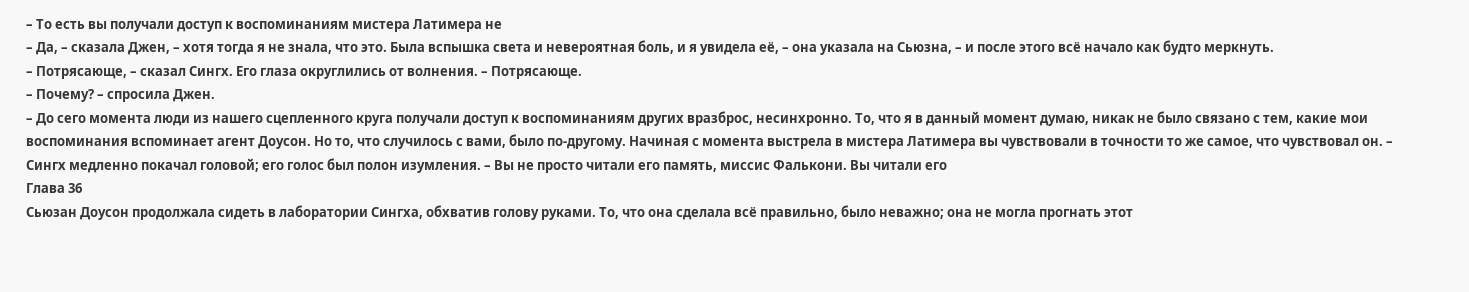– То есть вы получали доступ к воспоминаниям мистера Латимера не
– Да, – сказала Джен, – хотя тогда я не знала, что это. Была вспышка света и невероятная боль, и я увидела её, – она указала на Сьюзна, – и после этого всё начало как будто меркнуть.
– Потрясающе, – сказал Сингх. Его глаза округлились от волнения. – Потрясающе.
– Почему? – спросила Джен.
– До сего момента люди из нашего сцепленного круга получали доступ к воспоминаниям других вразброс, несинхронно. То, что я в данный момент думаю, никак не было связано с тем, какие мои воспоминания вспоминает агент Доусон. Но то, что случилось с вами, было по-другому. Начиная с момента выстрела в мистера Латимера вы чувствовали в точности то же самое, что чувствовал он. – Сингх медленно покачал головой; его голос был полон изумления. – Вы не просто читали его память, миссис Фалькони. Вы читали его
Глава 36
Сьюзан Доусон продолжала сидеть в лаборатории Сингха, обхватив голову руками. То, что она сделала всё правильно, было неважно; она не могла прогнать этот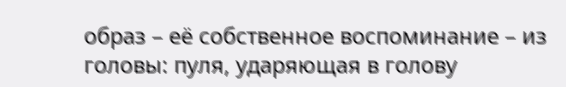образ – её собственное воспоминание – из головы: пуля, ударяющая в голову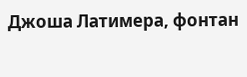Джоша Латимера, фонтан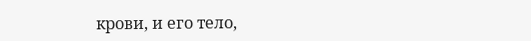крови, и его тело,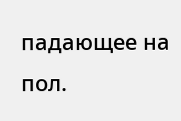падающее на пол.